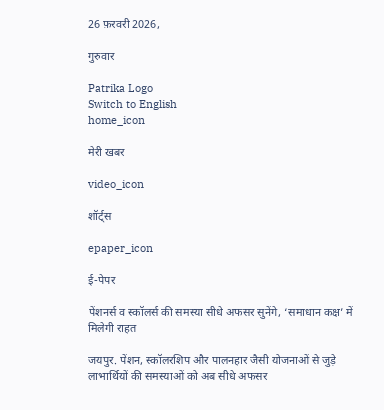26 फ़रवरी 2026,

गुरुवार

Patrika Logo
Switch to English
home_icon

मेरी खबर

video_icon

शॉर्ट्स

epaper_icon

ई-पेपर

पेंशनर्स व स्कॉलर्स की समस्या सीधे अफसर सुनेंगे, ‘समाधान कक्ष’ में मिलेगी राहत

जयपुर. पेंशन, स्कॉलरशिप और पालनहार जैसी योजनाओं से जुड़े लाभार्थियों की समस्याओं को अब सीधे अफसर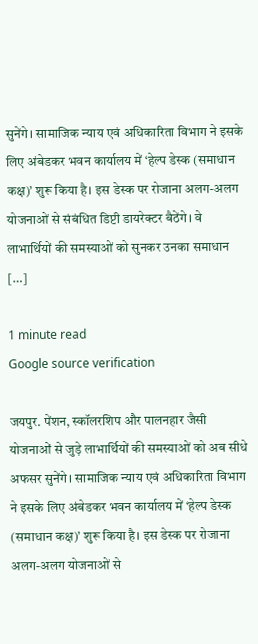सुनेंगे। सामाजिक न्याय एवं अधिकारिता विभाग ने इसके लिए अंबेडकर भवन कार्यालय में ‘हेल्प डेस्क (समाधान कक्ष)’ शुरू किया है। इस डेस्क पर रोजाना अलग-अलग योजनाओं से संबंधित डिप्टी डायरेक्टर बैठेंगे। वे लाभार्थियों की समस्याओं को सुनकर उनका समाधान […]

1 minute read
Google source verification

जयपुर. पेंशन, स्कॉलरशिप और पालनहार जैसी योजनाओं से जुड़े लाभार्थियों की समस्याओं को अब सीधे अफसर सुनेंगे। सामाजिक न्याय एवं अधिकारिता विभाग ने इसके लिए अंबेडकर भवन कार्यालय में ‘हेल्प डेस्क (समाधान कक्ष)’ शुरू किया है। इस डेस्क पर रोजाना अलग-अलग योजनाओं से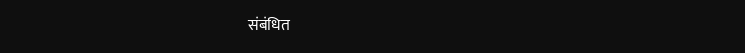संबंधित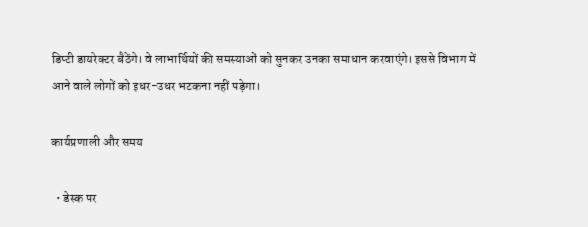डिप्टी डायरेक्टर बैठेंगे। वे लाभार्थियों की समस्याओं को सुनकर उनका समाधान करवाएंगे। इससे विभाग में आने वाले लोगों को इधर-उधर भटकना नहीं पड़ेगा।

कार्यप्रणाली और समय

  • डेस्क पर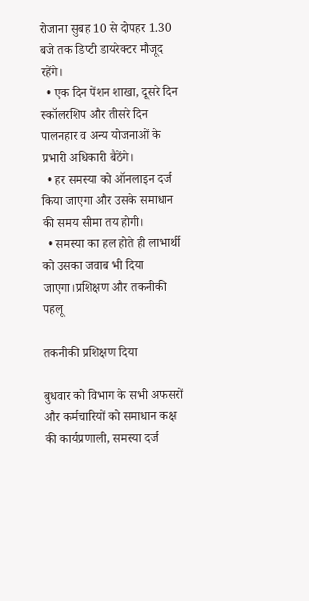रोजाना सुबह 10 से दोपहर 1.30 बजे तक डिप्टी डायरेक्टर मौजूद रहेंगे।
  • एक दिन पेंशन शाखा, दूसरे दिन स्कॉलरशिप और तीसरे दिन पालनहार व अन्य योजनाओं के प्रभारी अधिकारी बैठेंगे।
  • हर समस्या को ऑनलाइन दर्ज किया जाएगा और उसके समाधान की समय सीमा तय होगी।
  • समस्या का हल होते ही लाभार्थी को उसका जवाब भी दिया जाएगा।प्रशिक्षण और तकनीकी पहलू

तकनीकी प्रशिक्षण दिया

बुधवार को विभाग के सभी अफसरों और कर्मचारियों को समाधान कक्ष की कार्यप्रणाली, समस्या दर्ज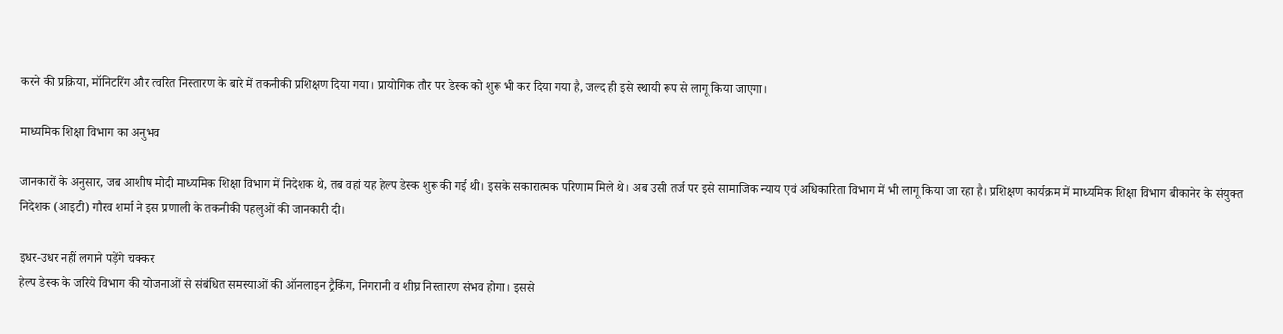करने की प्रक्रिया, मॉनिटरिंग और त्वरित निस्तारण के बारे में तकनीकी प्रशिक्षण दिया गया। प्रायोगिक तौर पर डेस्क को शुरू भी कर दिया गया है, जल्द ही इसे स्थायी रूप से लागू किया जाएगा।

माध्यमिक शिक्षा विभाग का अनुभव

जानकारों के अनुसार, जब आशीष मोदी माध्यमिक शिक्षा विभाग में निदेशक थे, तब वहां यह हेल्प डेस्क शुरू की गई थी। इसके सकारात्मक परिणाम मिले थे। अब उसी तर्ज पर इसे सामाजिक न्याय एवं अधिकारिता विभाग में भी लागू किया जा रहा है। प्रशिक्षण कार्यक्रम में माध्यमिक शिक्षा विभाग बीकानेर के संयुक्त निदेशक (आइटी) गौरव शर्मा ने इस प्रणाली के तकनीकी पहलुओं की जानकारी दी।

इधर-उधर नहीं लगाने पड़ेंगे चक्कर
हेल्प डेस्क के जरिये विभाग की योजनाओं से संबंधित समस्याओं की ऑनलाइन ट्रैकिंग, निगरानी व शीघ्र निस्तारण संभव होगा। इससे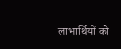लाभार्थियों को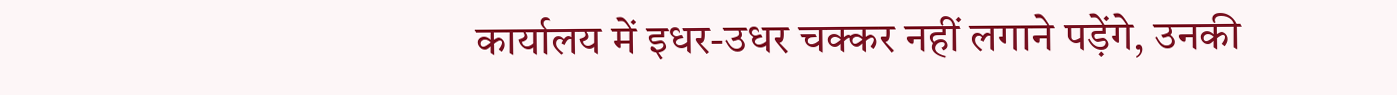कार्यालय में इधर-उधर चक्कर नहीं लगाने पड़ेंगे, उनकी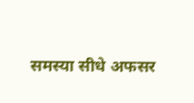समस्या सीधे अफसर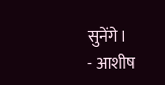सुनेंगे।
- आशीष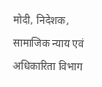मोदी, निदेशक, सामाजिक न्याय एवं अधिकारिता विभाग